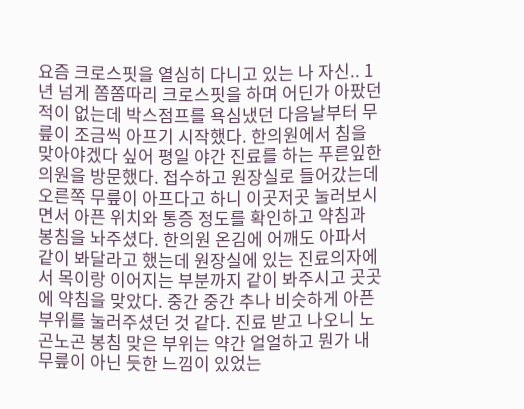요즘 크로스핏을 열심히 다니고 있는 나 자신.. 1년 넘게 쫌쫌따리 크로스핏을 하며 어딘가 아팠던 적이 없는데 박스점프를 욕심냈던 다음날부터 무릎이 조금씩 아프기 시작했다. 한의원에서 침을 맞아야겠다 싶어 평일 야간 진료를 하는 푸른잎한의원을 방문했다. 접수하고 원장실로 들어갔는데 오른쪽 무릎이 아프다고 하니 이곳저곳 눌러보시면서 아픈 위치와 통증 정도를 확인하고 약침과 봉침을 놔주셨다. 한의원 온김에 어깨도 아파서 같이 봐달라고 했는데 원장실에 있는 진료의자에서 목이랑 이어지는 부분까지 같이 봐주시고 곳곳에 약침을 맞았다. 중간 중간 추나 비슷하게 아픈 부위를 눌러주셨던 것 같다. 진료 받고 나오니 노곤노곤 봉침 맞은 부위는 약간 얼얼하고 뭔가 내 무릎이 아닌 듯한 느낌이 있었는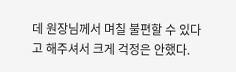데 원장님께서 며칠 불편할 수 있다고 해주셔서 크게 걱정은 안했다.